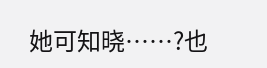她可知晓……?也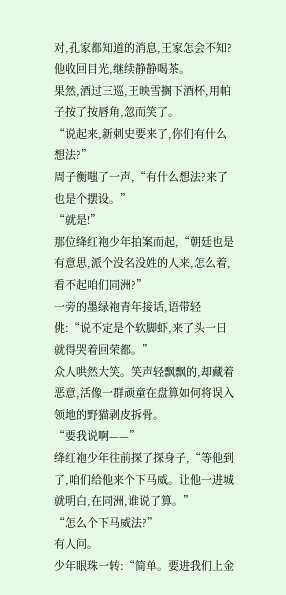对,孔家都知道的消息,王家怎会不知?
他收回目光,继续静静喝茶。
果然,酒过三巡,王映雪搁下酒杯,用帕子按了按唇角,忽而笑了。
“说起来,新刺史要来了,你们有什么想法?”
周子衡嗤了一声,“有什么想法?来了也是个摆设。”
“就是!”
那位绛红袍少年拍案而起,“朝廷也是有意思,派个没名没姓的人来,怎么着,看不起咱们同洲?”
一旁的墨绿袍青年接话,语带轻佻:“说不定是个软脚虾,来了头一日就得哭着回荣都。”
众人哄然大笑。笑声轻飘飘的,却藏着恶意,活像一群顽童在盘算如何将误入领地的野猫剥皮拆骨。
“要我说啊——”
绛红袍少年往前探了探身子,“等他到了,咱们给他来个下马威。让他一进城就明白,在同洲,谁说了算。”
“怎么个下马威法?”
有人问。
少年眼珠一转:“简单。要进我们上金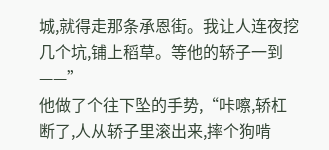城,就得走那条承恩街。我让人连夜挖几个坑,铺上稻草。等他的轿子一到——”
他做了个往下坠的手势,“咔嚓,轿杠断了,人从轿子里滚出来,摔个狗啃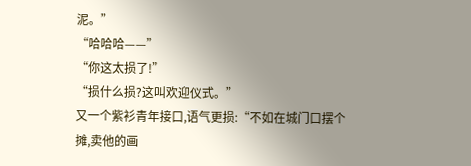泥。”
“哈哈哈——”
“你这太损了!”
“损什么损?这叫欢迎仪式。”
又一个紫衫青年接口,语气更损:“不如在城门口摆个摊,卖他的画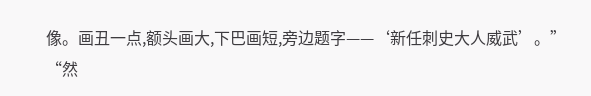像。画丑一点,额头画大,下巴画短,旁边题字——‘新任刺史大人威武’。”
“然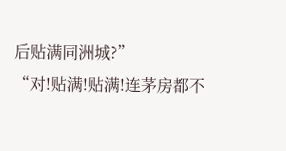后贴满同洲城?”
“对!贴满!贴满!连茅房都不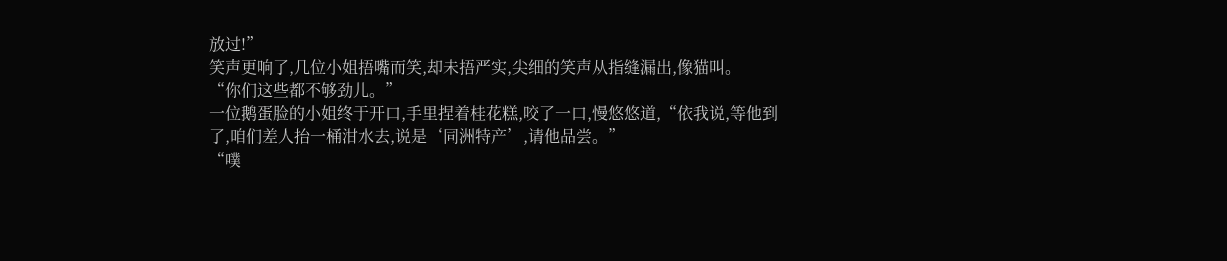放过!”
笑声更响了,几位小姐捂嘴而笑,却未捂严实,尖细的笑声从指缝漏出,像猫叫。
“你们这些都不够劲儿。”
一位鹅蛋脸的小姐终于开口,手里捏着桂花糕,咬了一口,慢悠悠道,“依我说,等他到了,咱们差人抬一桶泔水去,说是‘同洲特产’,请他品尝。”
“噗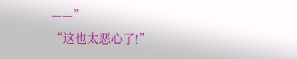——”
“这也太恶心了!”